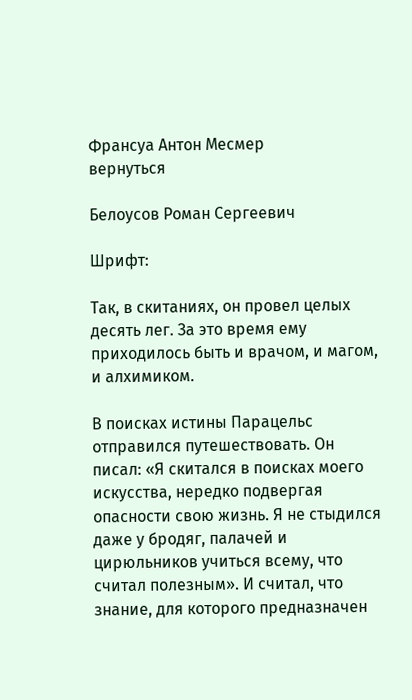Франсуа Антон Месмер
вернуться

Белоусов Роман Сергеевич

Шрифт:

Так, в скитаниях, он провел целых десять лег. За это время ему приходилось быть и врачом, и магом, и алхимиком.

В поисках истины Парацельс отправился путешествовать. Он писал: «Я скитался в поисках моего искусства, нередко подвергая опасности свою жизнь. Я не стыдился даже у бродяг, палачей и цирюльников учиться всему, что считал полезным». И считал, что знание, для которого предназначен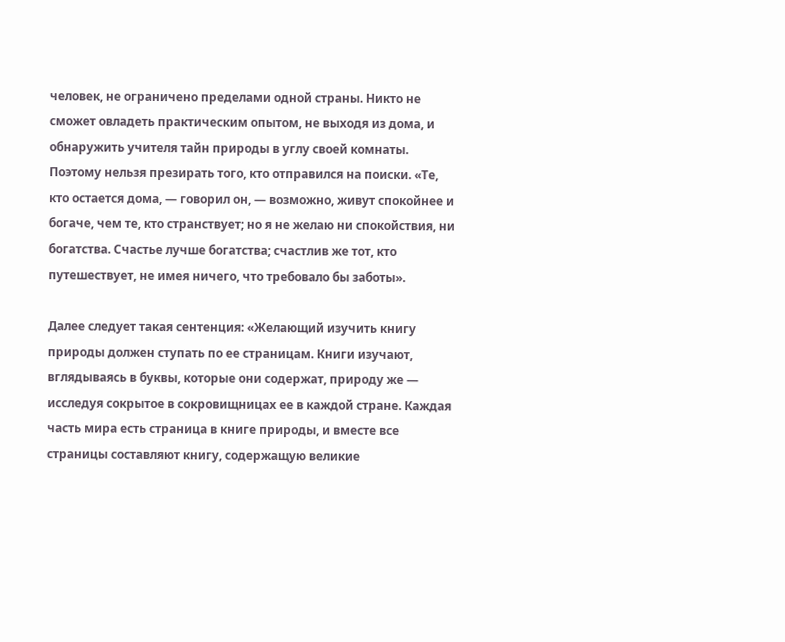человек, не ограничено пределами одной страны. Никто не сможет овладеть практическим опытом, не выходя из дома, и обнаружить учителя тайн природы в углу своей комнаты. Поэтому нельзя презирать того, кто отправился на поиски. «Те, кто остается дома, — говорил он, — возможно, живут спокойнее и богаче, чем те, кто странствует; но я не желаю ни спокойствия, ни богатства. Счастье лучше богатства; счастлив же тот, кто путешествует, не имея ничего, что требовало бы заботы».

Далее следует такая сентенция: «Желающий изучить книгу природы должен ступать по ее страницам. Книги изучают, вглядываясь в буквы, которые они содержат, природу же — исследуя сокрытое в сокровищницах ее в каждой стране. Каждая часть мира есть страница в книге природы, и вместе все страницы составляют книгу, содержащую великие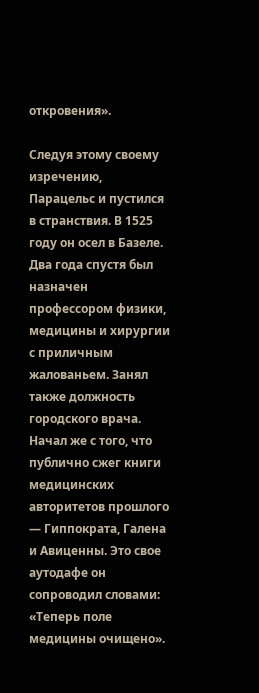откровения».

Следуя этому своему изречению, Парацельс и пустился в странствия. В 1525 году он осел в Базеле. Два года спустя был назначен профессором физики, медицины и хирургии с приличным жалованьем. Занял также должность городского врача. Начал же с того, что публично сжег книги медицинских авторитетов прошлого — Гиппократа, Галена и Авиценны. Это свое аутодафе он сопроводил словами: «Теперь поле медицины очищено».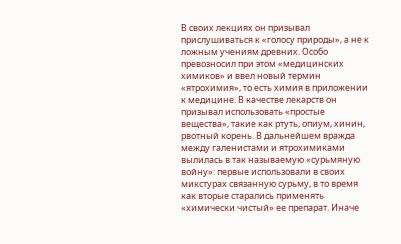В своих лекциях он призывал прислушиваться к «голосу природы», а не к ложным учениям древних. Особо превозносил при этом «медицинских химиков» и ввел новый термин «ятрохимия», то есть химия в приложении к медицине. В качестве лекарств он призывал использовать «простые вещества», такие как ртуть, опиум, хинин, рвотный корень. В дальнейшем вражда между галенистами и ятрохимиками вылилась в так называемую «сурьмяную войну»: первые использовали в своих микстурах связанную сурьму, в то время как вторые старались применять «химически чистый» ее препарат. Иначе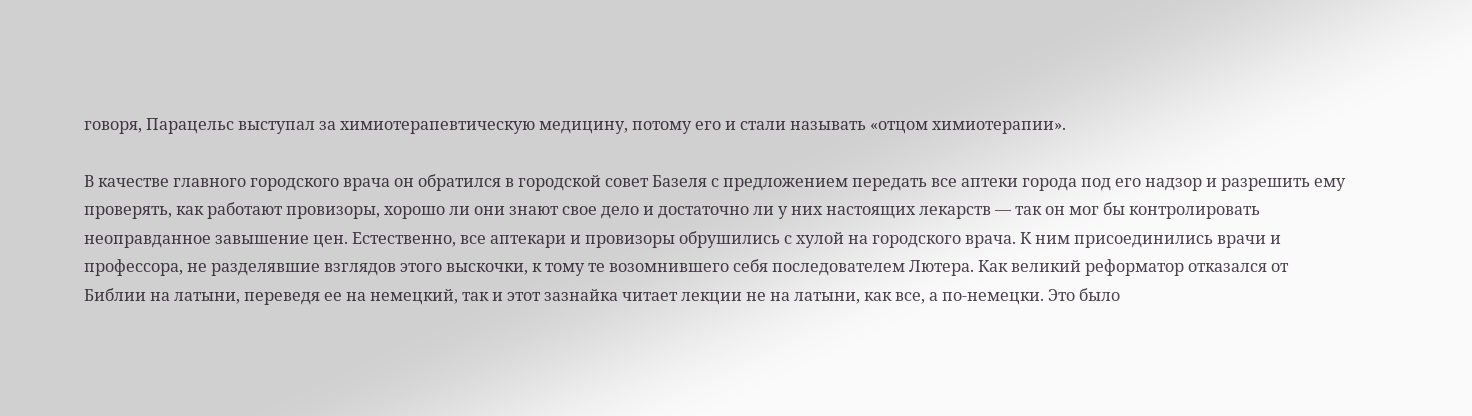говоря, Парацельс выступал за химиотерапевтическую медицину, потому его и стали называть «отцом химиотерапии».

В качестве главного городского врача он обратился в городской совет Базеля с предложением передать все аптеки города под его надзор и разрешить ему проверять, как работают провизоры, хорошо ли они знают свое дело и достаточно ли у них настоящих лекарств — так он мог бы контролировать неоправданное завышение цен. Естественно, все аптекари и провизоры обрушились с хулой на городского врача. К ним присоединились врачи и профессора, не разделявшие взглядов этого выскочки, к тому те возомнившего себя последователем Лютера. Как великий реформатор отказался от Библии на латыни, переведя ее на немецкий, так и этот зазнайка читает лекции не на латыни, как все, а по-немецки. Это было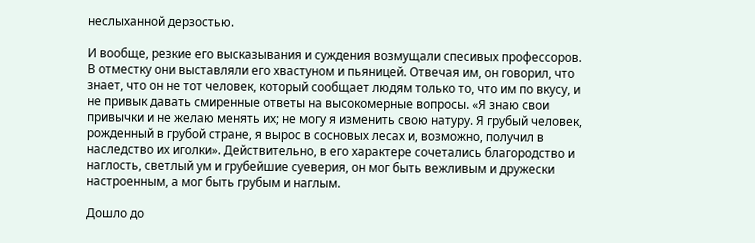неслыханной дерзостью.

И вообще, резкие его высказывания и суждения возмущали спесивых профессоров. В отместку они выставляли его хвастуном и пьяницей. Отвечая им, он говорил, что знает, что он не тот человек, который сообщает людям только то, что им по вкусу, и не привык давать смиренные ответы на высокомерные вопросы. «Я знаю свои привычки и не желаю менять их; не могу я изменить свою натуру. Я грубый человек, рожденный в грубой стране, я вырос в сосновых лесах и, возможно, получил в наследство их иголки». Действительно, в его характере сочетались благородство и наглость, светлый ум и грубейшие суеверия, он мог быть вежливым и дружески настроенным, а мог быть грубым и наглым.

Дошло до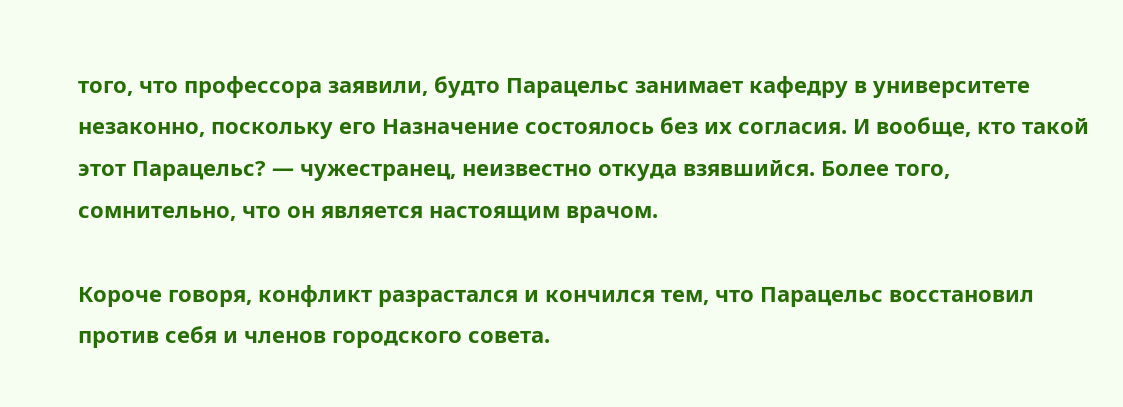того, что профессора заявили, будто Парацельс занимает кафедру в университете незаконно, поскольку его Назначение состоялось без их согласия. И вообще, кто такой этот Парацельс? — чужестранец, неизвестно откуда взявшийся. Более того, сомнительно, что он является настоящим врачом.

Короче говоря, конфликт разрастался и кончился тем, что Парацельс восстановил против себя и членов городского совета.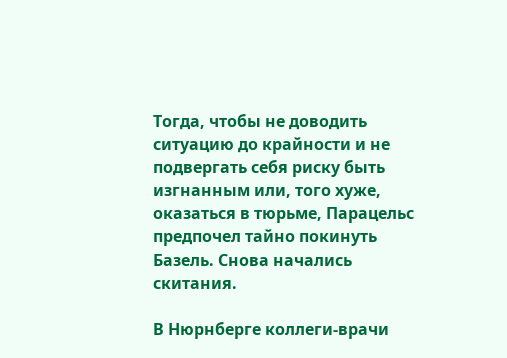Тогда, чтобы не доводить ситуацию до крайности и не подвергать себя риску быть изгнанным или, того хуже, оказаться в тюрьме, Парацельс предпочел тайно покинуть Базель. Снова начались скитания.

В Нюрнберге коллеги-врачи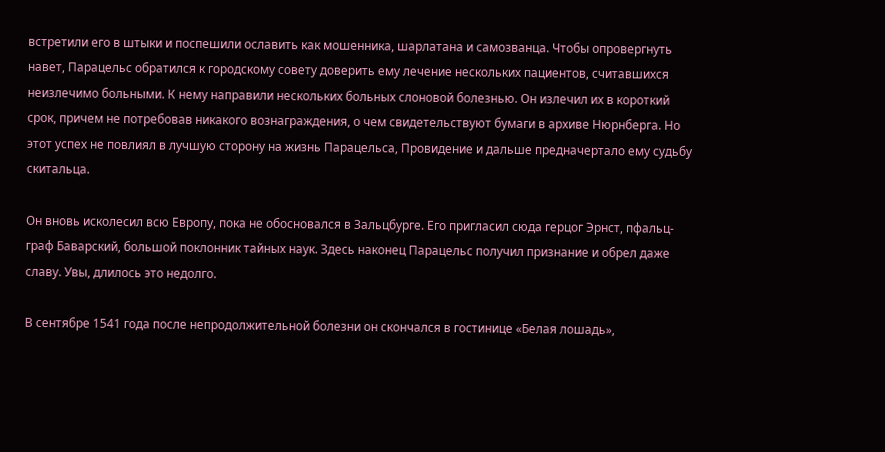встретили его в штыки и поспешили ославить как мошенника, шарлатана и самозванца. Чтобы опровергнуть навет, Парацельс обратился к городскому совету доверить ему лечение нескольких пациентов, считавшихся неизлечимо больными. К нему направили нескольких больных слоновой болезнью. Он излечил их в короткий срок, причем не потребовав никакого вознаграждения, о чем свидетельствуют бумаги в архиве Нюрнберга. Но этот успех не повлиял в лучшую сторону на жизнь Парацельса, Провидение и дальше предначертало ему судьбу скитальца.

Он вновь исколесил всю Европу, пока не обосновался в Зальцбурге. Его пригласил сюда герцог Эрнст, пфальц-граф Баварский, большой поклонник тайных наук. Здесь наконец Парацельс получил признание и обрел даже славу. Увы, длилось это недолго.

В сентябре 1541 года после непродолжительной болезни он скончался в гостинице «Белая лошадь»,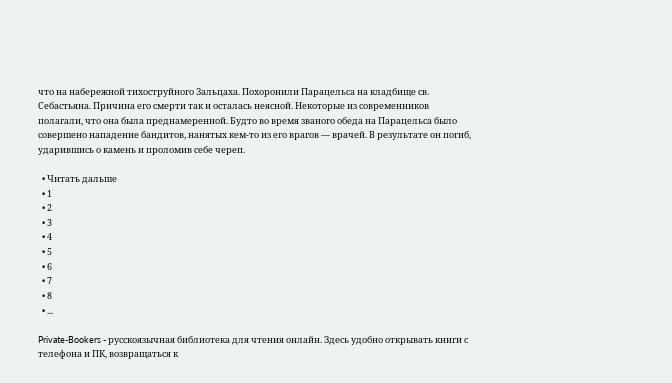что на набережной тихоструйного Зальцаха. Похоронили Парацельса на кладбище св. Себастьяна. Причина его смерти так и осталась неясной. Некоторые из современников полагали, что она была преднамеренной. Будто во время званого обеда на Парацельса было совершено нападение бандитов, нанятых кем-то из его врагов — врачей. В результате он погиб, ударившись о камень и проломив себе череп.

  • Читать дальше
  • 1
  • 2
  • 3
  • 4
  • 5
  • 6
  • 7
  • 8
  • ...

Private-Bookers - русскоязычная библиотека для чтения онлайн. Здесь удобно открывать книги с телефона и ПК, возвращаться к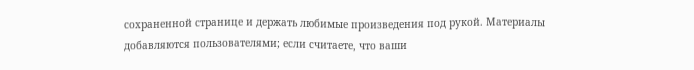сохраненной странице и держать любимые произведения под рукой. Материалы добавляются пользователями; если считаете, что ваши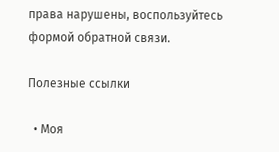права нарушены, воспользуйтесь формой обратной связи.

Полезные ссылки

  • Моя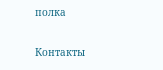полка

Контакты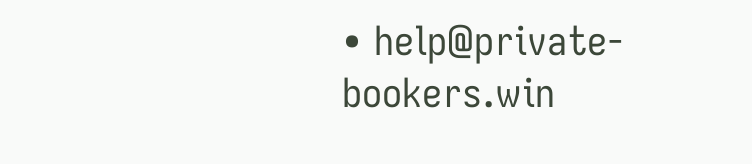• help@private-bookers.win